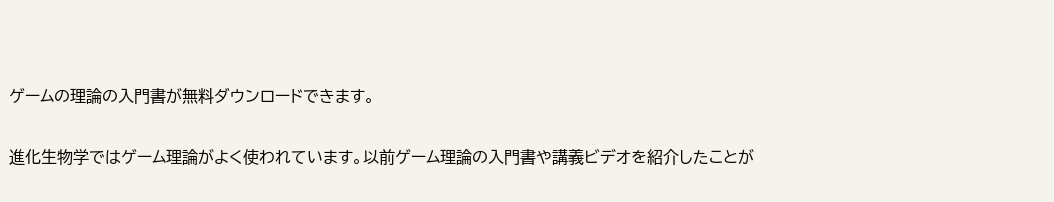ゲームの理論の入門書が無料ダウンロードできます。

進化生物学ではゲーム理論がよく使われています。以前ゲーム理論の入門書や講義ビデオを紹介したことが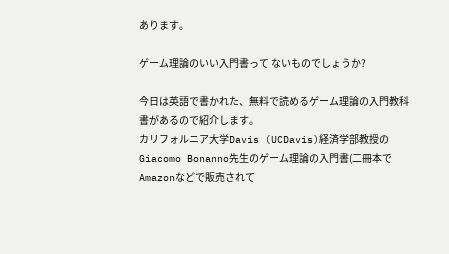あります。

ゲーム理論のいい入門書って ないものでしょうか?

今日は英語で書かれた、無料で読めるゲーム理論の入門教科書があるので紹介します。
カリフォルニア大学Davis (UCDavis)経済学部教授のGiacomo Bonanno先生のゲーム理論の入門書(二冊本でAmazonなどで販売されて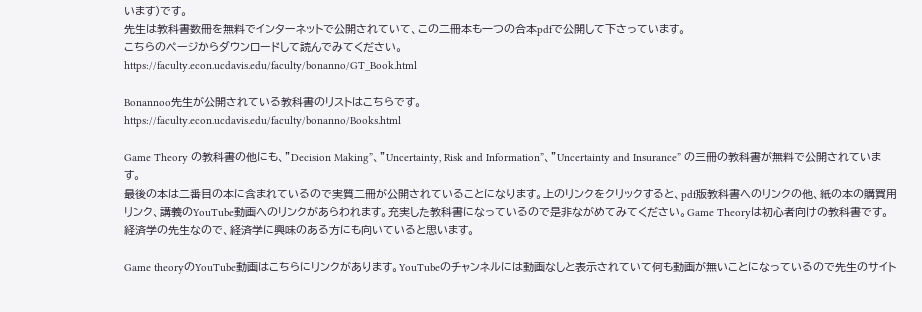います)です。
先生は教科書数冊を無料でインターネットで公開されていて、この二冊本も一つの合本pdfで公開して下さっています。
こちらのページからダウンロードして読んでみてください。
https://faculty.econ.ucdavis.edu/faculty/bonanno/GT_Book.html

Bonannoo先生が公開されている教科書のリストはこちらです。
https://faculty.econ.ucdavis.edu/faculty/bonanno/Books.html

Game Theory の教科書の他にも、”Decision Making”、”Uncertainty, Risk and Information”、”Uncertainty and Insurance” の三冊の教科書が無料で公開されています。
最後の本は二番目の本に含まれているので実質二冊が公開されていることになります。上のリンクをクリックすると、pdf版教科書へのリンクの他、紙の本の購買用リンク、講義のYouTube動画へのリンクがあらわれます。充実した教科書になっているので是非ながめてみてください。Game Theoryは初心者向けの教科書です。経済学の先生なので、経済学に興味のある方にも向いていると思います。

Game theoryのYouTube動画はこちらにリンクがあります。YouTubeのチャンネルには動画なしと表示されていて何も動画が無いことになっているので先生のサイト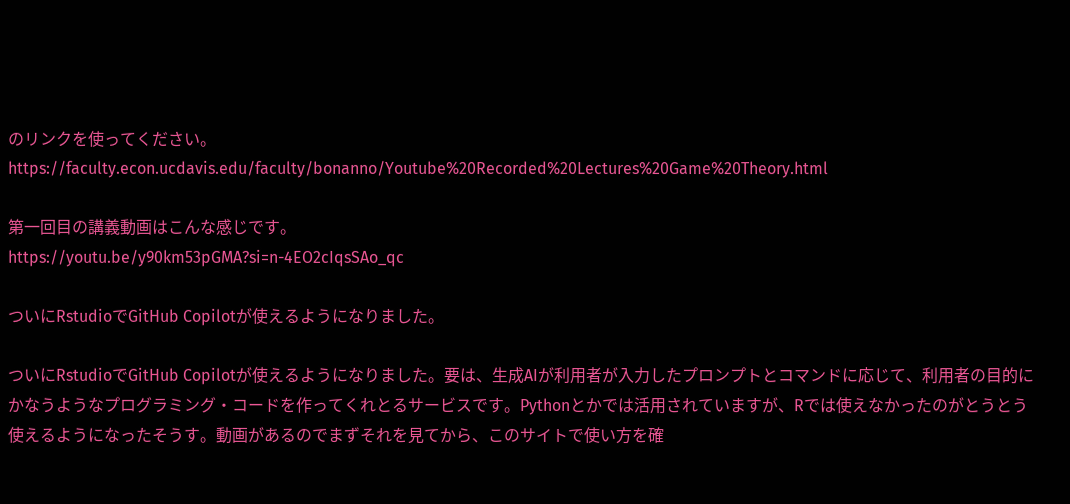のリンクを使ってください。
https://faculty.econ.ucdavis.edu/faculty/bonanno/Youtube%20Recorded%20Lectures%20Game%20Theory.html

第一回目の講義動画はこんな感じです。
https://youtu.be/y90km53pGMA?si=n-4EO2cIqsSAo_qc

ついにRstudioでGitHub Copilotが使えるようになりました。

ついにRstudioでGitHub Copilotが使えるようになりました。要は、生成AIが利用者が入力したプロンプトとコマンドに応じて、利用者の目的にかなうようなプログラミング・コードを作ってくれとるサービスです。Pythonとかでは活用されていますが、Rでは使えなかったのがとうとう使えるようになったそうす。動画があるのでまずそれを見てから、このサイトで使い方を確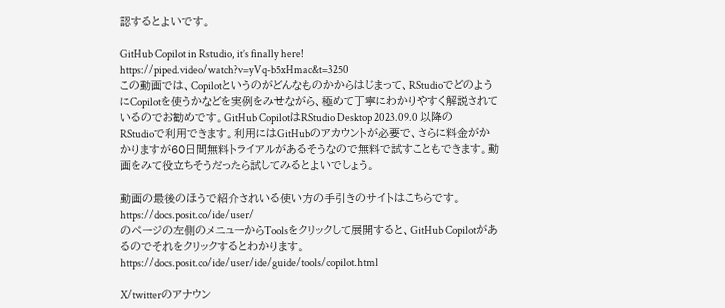認するとよいです。

GitHub Copilot in Rstudio, it’s finally here!
https://piped.video/watch?v=yVq-b5xHmac&t=3250
この動画では、Copilotというのがどんなものかからはじまって、RStudioでどのようにCopilotを使うかなどを実例をみせながら、極めて丁寧にわかりやすく解説されているのでお勧めです。GitHub CopilotはRStudio Desktop 2023.09.0 以降のRStudioで利用できます。利用にはGitHubのアカウントが必要で、さらに料金がかかりますが60日間無料トライアルがあるそうなので無料で試すこともできます。動画をみて役立ちそうだったら試してみるとよいでしょう。

動画の最後のほうで紹介されいる使い方の手引きのサイトはこちらです。https://docs.posit.co/ide/user/
のページの左側のメニューからToolsをクリックして展開すると、GitHub Copilotがあるのでそれをクリックするとわかります。
https://docs.posit.co/ide/user/ide/guide/tools/copilot.html

X/twitterのアナウン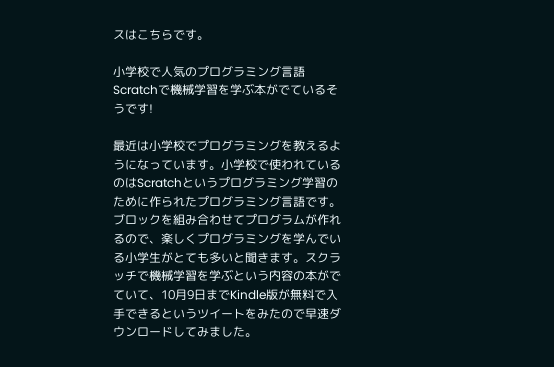スはこちらです。

小学校で人気のプログラミング言語Scratchで機械学習を学ぶ本がでているそうです!

最近は小学校でプログラミングを教えるようになっています。小学校で使われているのはScratchというプログラミング学習のために作られたプログラミング言語です。ブロックを組み合わせてプログラムが作れるので、楽しくプログラミングを学んでいる小学生がとても多いと聞きます。スクラッチで機械学習を学ぶという内容の本がでていて、10月9日までKindle版が無料で入手できるというツイートをみたので早速ダウンロードしてみました。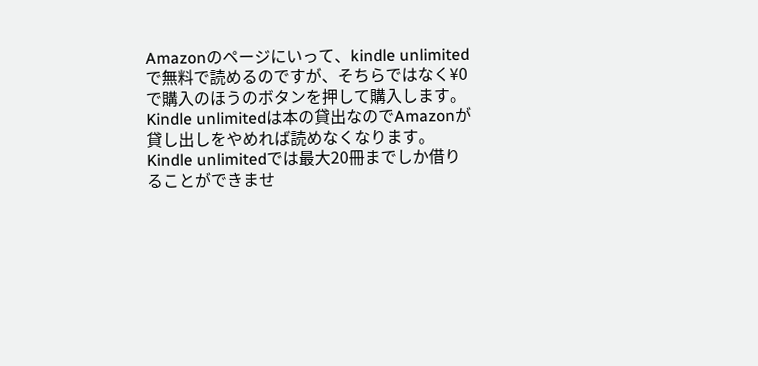Amazonのページにいって、kindle unlimitedで無料で読めるのですが、そちらではなく¥0で購入のほうのボタンを押して購入します。
Kindle unlimitedは本の貸出なのでAmazonが貸し出しをやめれば読めなくなります。Kindle unlimitedでは最大20冊までしか借りることができませ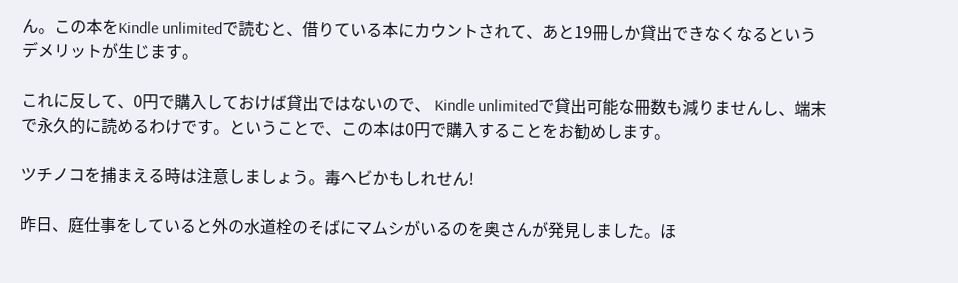ん。この本をKindle unlimitedで読むと、借りている本にカウントされて、あと19冊しか貸出できなくなるというデメリットが生じます。

これに反して、0円で購入しておけば貸出ではないので、 Kindle unlimitedで貸出可能な冊数も減りませんし、端末で永久的に読めるわけです。ということで、この本は0円で購入することをお勧めします。

ツチノコを捕まえる時は注意しましょう。毒ヘビかもしれせん!

昨日、庭仕事をしていると外の水道栓のそばにマムシがいるのを奥さんが発見しました。ほ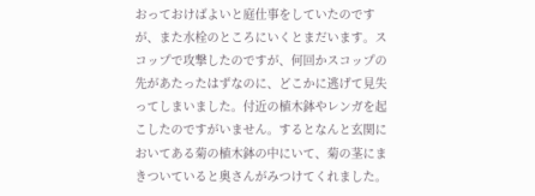おっておけばよいと庭仕事をしていたのですが、また水栓のところにいくとまだいます。スコップで攻撃したのですが、何回かスコップの先があたったはずなのに、どこかに逃げて見失ってしまいました。付近の植木鉢やレンガを起こしたのですがいません。するとなんと玄関においてある菊の植木鉢の中にいて、菊の茎にまきついていると奥さんがみつけてくれました。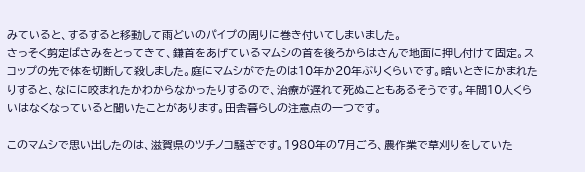みていると、するすると移動して雨どいのパイプの周りに巻き付いてしまいました。
さっそく剪定ばさみをとってきて、鎌首をあげているマムシの首を後ろからはさんで地面に押し付けて固定。スコップの先で体を切断して殺しました。庭にマムシがでたのは10年か20年ぶりくらいです。暗いときにかまれたりすると、なにに咬まれたかわからなかったりするので、治療が遅れて死ぬこともあるそうです。年間10人くらいはなくなっていると聞いたことがあります。田舎暮らしの注意点の一つです。

このマムシで思い出したのは、滋賀県のツチノコ騒ぎです。1980年の7月ごろ、農作業で草刈りをしていた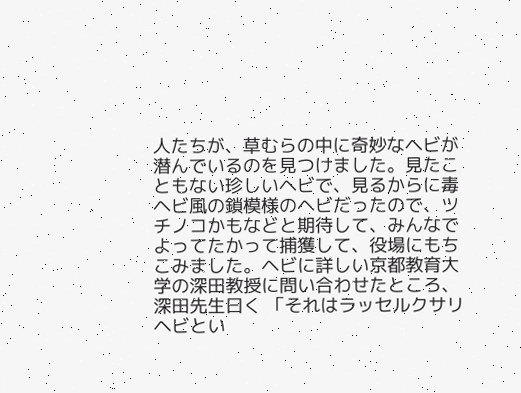人たちが、草むらの中に奇妙なヘビが潜んでいるのを見つけました。見たこともない珍しいヘビで、見るからに毒ヘビ風の鎖模様のヘビだったので、ツチノコかもなどと期待して、みんなでよってたかって捕獲して、役場にもちこみました。ヘビに詳しい京都教育大学の深田教授に問い合わせたところ、深田先生曰く 「それはラッセルクサリヘビとい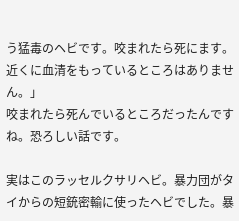う猛毒のヘビです。咬まれたら死にます。近くに血清をもっているところはありません。」
咬まれたら死んでいるところだったんですね。恐ろしい話です。

実はこのラッセルクサリヘビ。暴力団がタイからの短銃密輸に使ったヘビでした。暴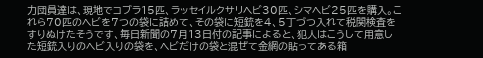力団員達は、現地でコブラ15匹、ラッセイルクサリヘビ30匹、シマヘビ25匹を購入。これら70匹のヘビを7つの袋に詰めて、その袋に短銃を4、5丁づつ入れて税関検査をすりぬけたそうです、毎日新聞の7月13日付の記事によると、犯人はこうして用意した短銃入りのヘビ入りの袋を、ヘビだけの袋と混ぜて金網の貼ってある箱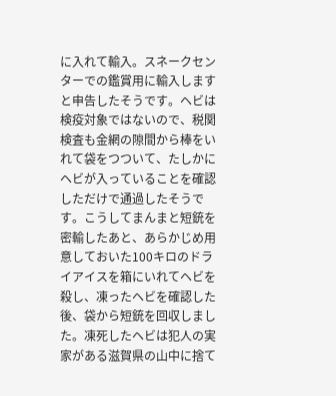に入れて輸入。スネークセンターでの鑑賞用に輸入しますと申告したそうです。ヘビは検疫対象ではないので、税関検査も金網の隙間から棒をいれて袋をつついて、たしかにヘビが入っていることを確認しただけで通過したそうです。こうしてまんまと短銃を密輸したあと、あらかじめ用意しておいた100キロのドライアイスを箱にいれてヘビを殺し、凍ったヘビを確認した後、袋から短銃を回収しました。凍死したヘビは犯人の実家がある滋賀県の山中に捨て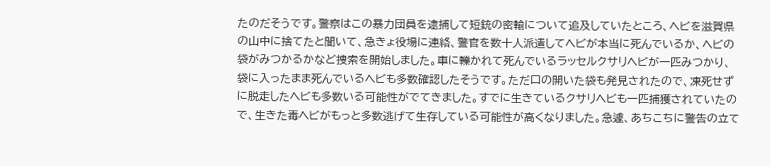たのだそうです。警察はこの暴力団員を逮捕して短銃の密輸について追及していたところ、ヘビを滋賀県の山中に捨てたと聞いて、急きょ役場に連絡、警官を数十人派遣してヘビが本当に死んでいるか、ヘビの袋がみつかるかなど捜索を開始しました。車に轢かれて死んでいるラッセルクサリヘビが一匹みつかり、袋に入ったまま死んでいるヘビも多数確認したそうです。ただ口の開いた袋も発見されたので、凍死せずに脱走したヘビも多数いる可能性がでてきました。すでに生きているクサリヘビも一匹捕獲されていたので、生きた毒ヘビがもっと多数逃げて生存している可能性が高くなりました。急遽、あちこちに警告の立て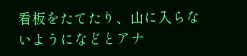看板をたてたり、山に入らないようになどとアナ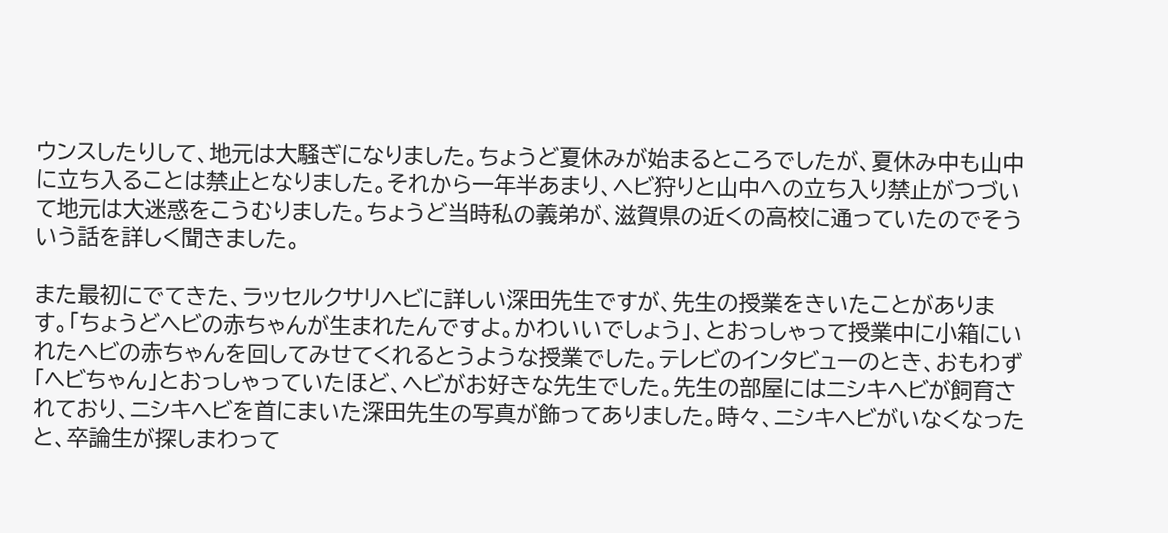ウンスしたりして、地元は大騒ぎになりました。ちょうど夏休みが始まるところでしたが、夏休み中も山中に立ち入ることは禁止となりました。それから一年半あまり、ヘビ狩りと山中への立ち入り禁止がつづいて地元は大迷惑をこうむりました。ちょうど当時私の義弟が、滋賀県の近くの高校に通っていたのでそういう話を詳しく聞きました。

また最初にでてきた、ラッセルクサリヘビに詳しい深田先生ですが、先生の授業をきいたことがあります。「ちょうどヘビの赤ちゃんが生まれたんですよ。かわいいでしょう」、とおっしゃって授業中に小箱にいれたヘビの赤ちゃんを回してみせてくれるとうような授業でした。テレビのインタビューのとき、おもわず「ヘビちゃん」とおっしゃっていたほど、ヘビがお好きな先生でした。先生の部屋にはニシキヘビが飼育されており、ニシキヘビを首にまいた深田先生の写真が飾ってありました。時々、ニシキヘビがいなくなったと、卒論生が探しまわって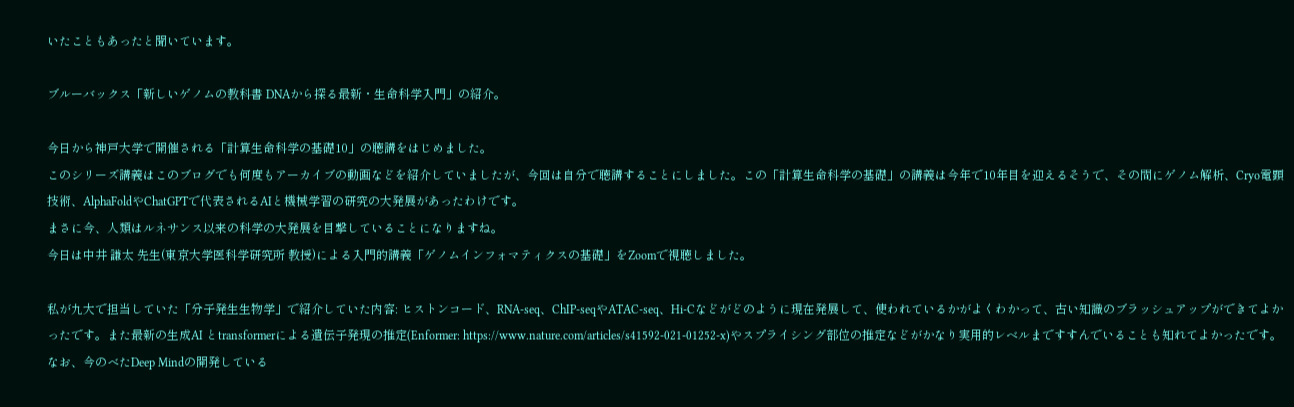いたこともあったと聞いています。

ブルーバックス「新しいゲノムの教科書 DNAから探る最新・生命科学入門」の紹介。

今日から神戸大学で開催される「計算生命科学の基礎10」の聴講をはじめました。
このシリーズ講義はこのブログでも何度もアーカイブの動画などを紹介していましたが、今回は自分で聴講することにしました。この「計算生命科学の基礎」の講義は今年で10年目を迎えるそうで、その間にゲノム解析、Cryo電顕技術、AlphaFoldやChatGPTで代表されるAIと機械学習の研究の大発展があったわけです。
まさに今、人類はルネサンス以来の科学の大発展を目撃していることになりますね。
今日は中井 謙太 先生(東京大学医科学研究所 教授)による入門的講義「ゲノムインフォマティクスの基礎」をZoomで視聴しました。

私が九大で担当していた「分子発生生物学」で紹介していた内容: ヒストンコード、RNA-seq、ChIP-seqやATAC-seq、Hi-Cなどがどのように現在発展して、使われているかがよくわかって、古い知識のブラッシュアップができてよかったです。また最新の生成AI とtransformerによる遺伝子発現の推定(Enformer: https://www.nature.com/articles/s41592-021-01252-x)やスプライシング部位の推定などがかなり実用的レベルまですすんでいることも知れてよかったです。
なお、今のべたDeep Mindの開発している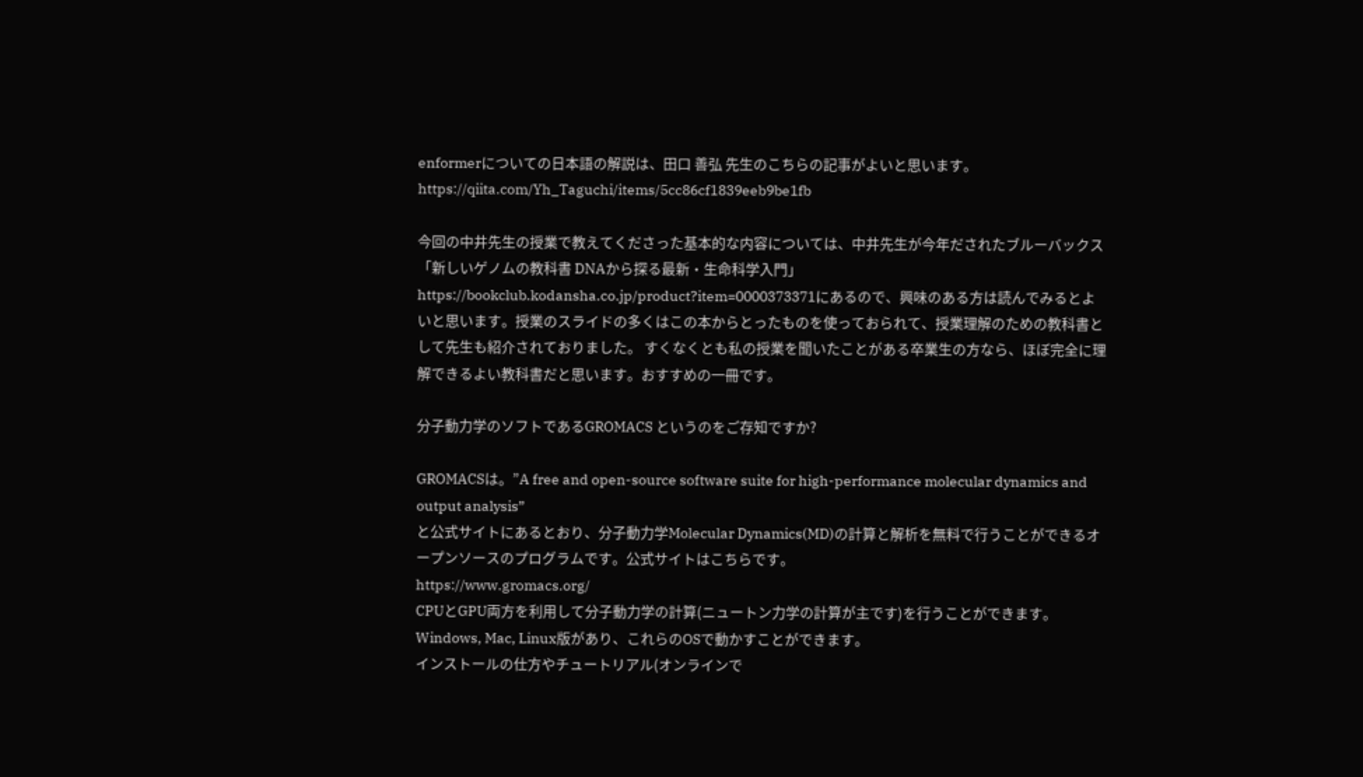enformerについての日本語の解説は、田口 善弘 先生のこちらの記事がよいと思います。
https://qiita.com/Yh_Taguchi/items/5cc86cf1839eeb9be1fb

今回の中井先生の授業で教えてくださった基本的な内容については、中井先生が今年だされたブルーバックス「新しいゲノムの教科書 DNAから探る最新・生命科学入門」
https://bookclub.kodansha.co.jp/product?item=0000373371にあるので、興味のある方は読んでみるとよいと思います。授業のスライドの多くはこの本からとったものを使っておられて、授業理解のための教科書として先生も紹介されておりました。 すくなくとも私の授業を聞いたことがある卒業生の方なら、ほぼ完全に理解できるよい教科書だと思います。おすすめの一冊です。

分子動力学のソフトであるGROMACS というのをご存知ですか?

GROMACSは。”A free and open-source software suite for high-performance molecular dynamics and output analysis”
と公式サイトにあるとおり、分子動力学Molecular Dynamics(MD)の計算と解析を無料で行うことができるオープンソースのプログラムです。公式サイトはこちらです。
https://www.gromacs.org/
CPUとGPU両方を利用して分子動力学の計算(ニュートン力学の計算が主です)を行うことができます。
Windows, Mac, Linux版があり、これらのOSで動かすことができます。
インストールの仕方やチュートリアル(オンラインで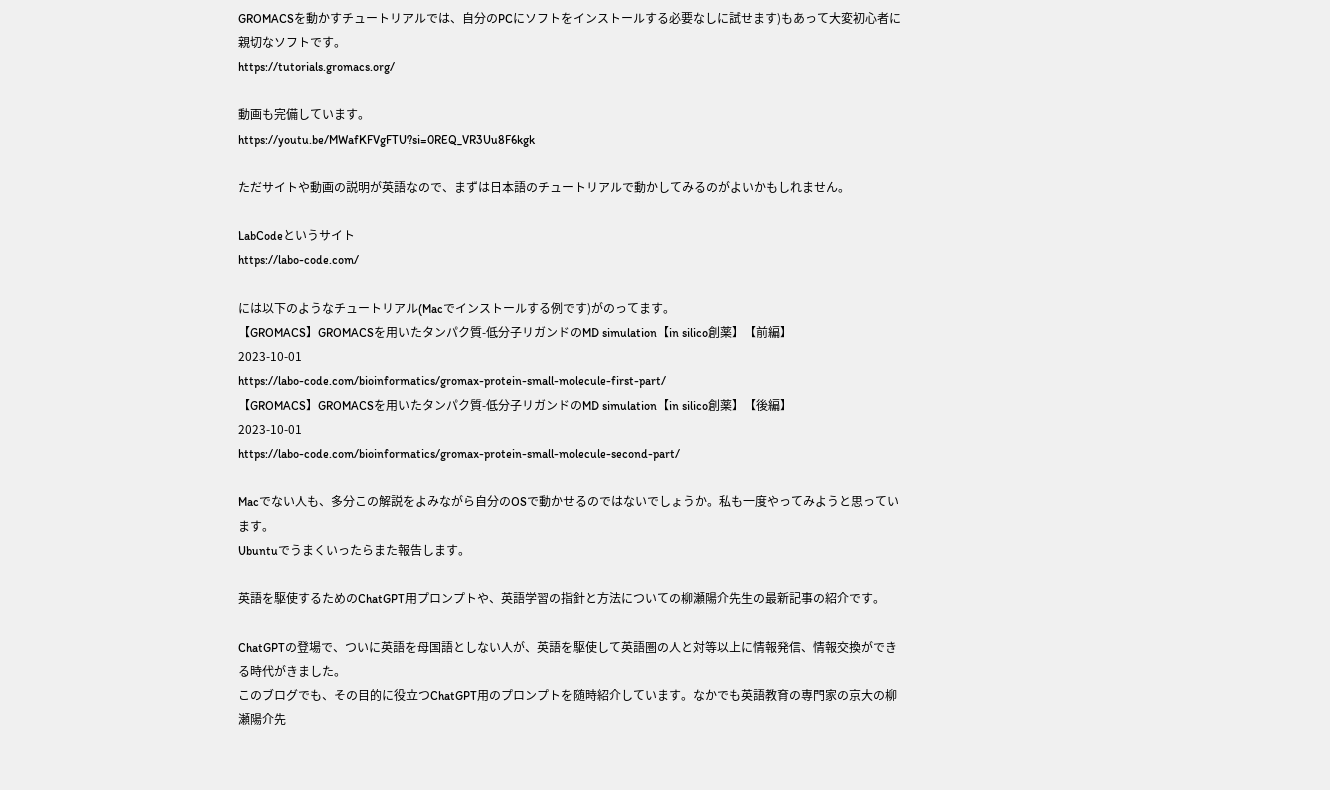GROMACSを動かすチュートリアルでは、自分のPCにソフトをインストールする必要なしに試せます)もあって大変初心者に親切なソフトです。
https://tutorials.gromacs.org/

動画も完備しています。
https://youtu.be/MWafKFVgFTU?si=0REQ_VR3Uu8F6kgk

ただサイトや動画の説明が英語なので、まずは日本語のチュートリアルで動かしてみるのがよいかもしれません。

LabCodeというサイト
https://labo-code.com/

には以下のようなチュートリアル(Macでインストールする例です)がのってます。
【GROMACS】GROMACSを用いたタンパク質-低分子リガンドのMD simulation【in silico創薬】【前編】
2023-10-01
https://labo-code.com/bioinformatics/gromax-protein-small-molecule-first-part/
【GROMACS】GROMACSを用いたタンパク質-低分子リガンドのMD simulation【in silico創薬】【後編】
2023-10-01
https://labo-code.com/bioinformatics/gromax-protein-small-molecule-second-part/

Macでない人も、多分この解説をよみながら自分のOSで動かせるのではないでしょうか。私も一度やってみようと思っています。
Ubuntuでうまくいったらまた報告します。

英語を駆使するためのChatGPT用プロンプトや、英語学習の指針と方法についての柳瀬陽介先生の最新記事の紹介です。

ChatGPTの登場で、ついに英語を母国語としない人が、英語を駆使して英語圏の人と対等以上に情報発信、情報交換ができる時代がきました。
このブログでも、その目的に役立つChatGPT用のプロンプトを随時紹介しています。なかでも英語教育の専門家の京大の柳瀬陽介先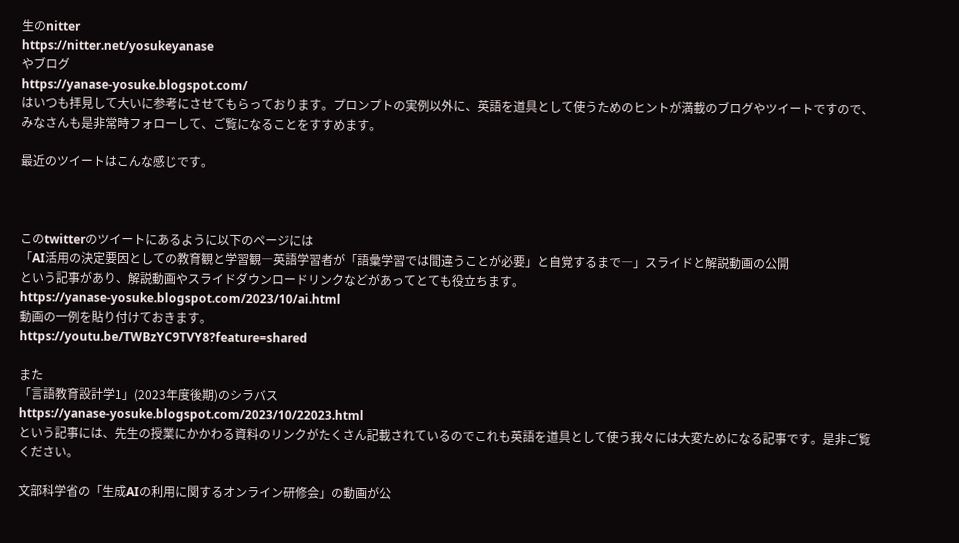生のnitter
https://nitter.net/yosukeyanase
やブログ
https://yanase-yosuke.blogspot.com/
はいつも拝見して大いに参考にさせてもらっております。プロンプトの実例以外に、英語を道具として使うためのヒントが満載のブログやツイートですので、みなさんも是非常時フォローして、ご覧になることをすすめます。

最近のツイートはこんな感じです。



このtwitterのツイートにあるように以下のページには
「AI活用の決定要因としての教育観と学習観―英語学習者が「語彙学習では間違うことが必要」と自覚するまで―」スライドと解説動画の公開
という記事があり、解説動画やスライドダウンロードリンクなどがあってとても役立ちます。
https://yanase-yosuke.blogspot.com/2023/10/ai.html
動画の一例を貼り付けておきます。
https://youtu.be/TWBzYC9TVY8?feature=shared

また
「言語教育設計学1」(2023年度後期)のシラバス
https://yanase-yosuke.blogspot.com/2023/10/22023.html
という記事には、先生の授業にかかわる資料のリンクがたくさん記載されているのでこれも英語を道具として使う我々には大変ためになる記事です。是非ご覧ください。

文部科学省の「生成AIの利用に関するオンライン研修会」の動画が公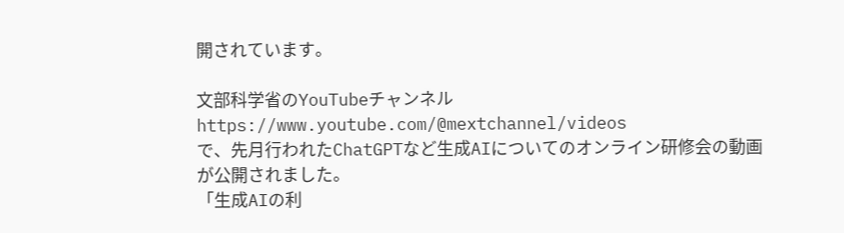開されています。

文部科学省のYouTubeチャンネル
https://www.youtube.com/@mextchannel/videos
で、先月行われたChatGPTなど生成AIについてのオンライン研修会の動画が公開されました。
「生成AIの利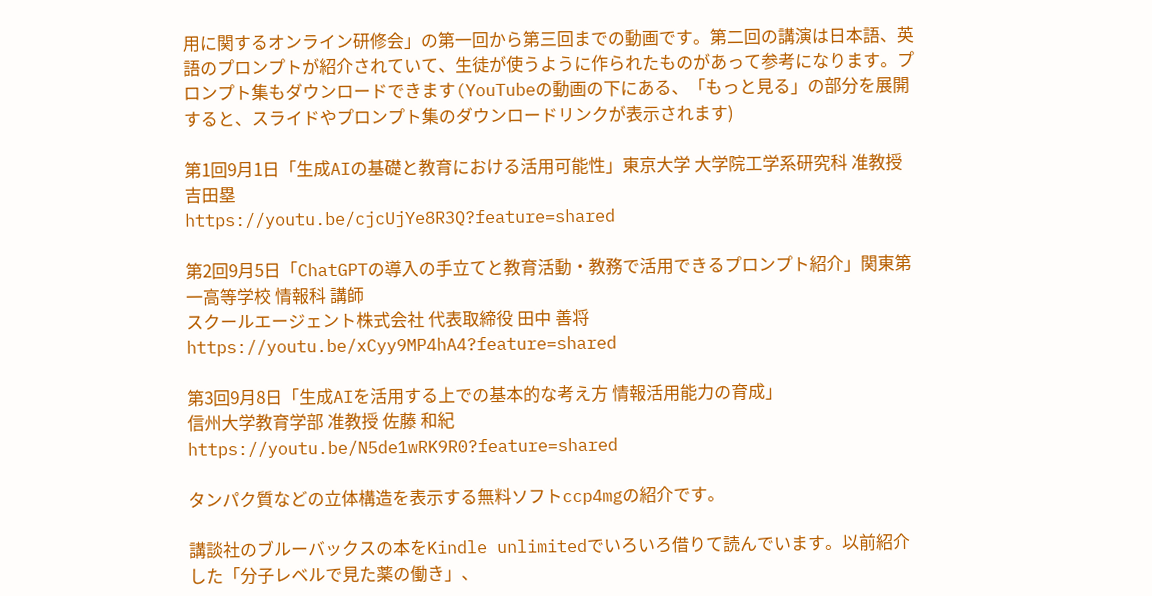用に関するオンライン研修会」の第一回から第三回までの動画です。第二回の講演は日本語、英語のプロンプトが紹介されていて、生徒が使うように作られたものがあって参考になります。プロンプト集もダウンロードできます(YouTubeの動画の下にある、「もっと見る」の部分を展開すると、スライドやプロンプト集のダウンロードリンクが表示されます)

第1回9月1日「生成AIの基礎と教育における活用可能性」東京大学 大学院工学系研究科 准教授 吉田塁
https://youtu.be/cjcUjYe8R3Q?feature=shared

第2回9月5日「ChatGPTの導入の手立てと教育活動・教務で活用できるプロンプト紹介」関東第一高等学校 情報科 講師
スクールエージェント株式会社 代表取締役 田中 善将
https://youtu.be/xCyy9MP4hA4?feature=shared

第3回9月8日「生成AIを活用する上での基本的な考え方 情報活用能力の育成」
信州大学教育学部 准教授 佐藤 和紀
https://youtu.be/N5de1wRK9R0?feature=shared

タンパク質などの立体構造を表示する無料ソフトccp4mgの紹介です。

講談社のブルーバックスの本をKindle unlimitedでいろいろ借りて読んでいます。以前紹介した「分子レベルで見た薬の働き」、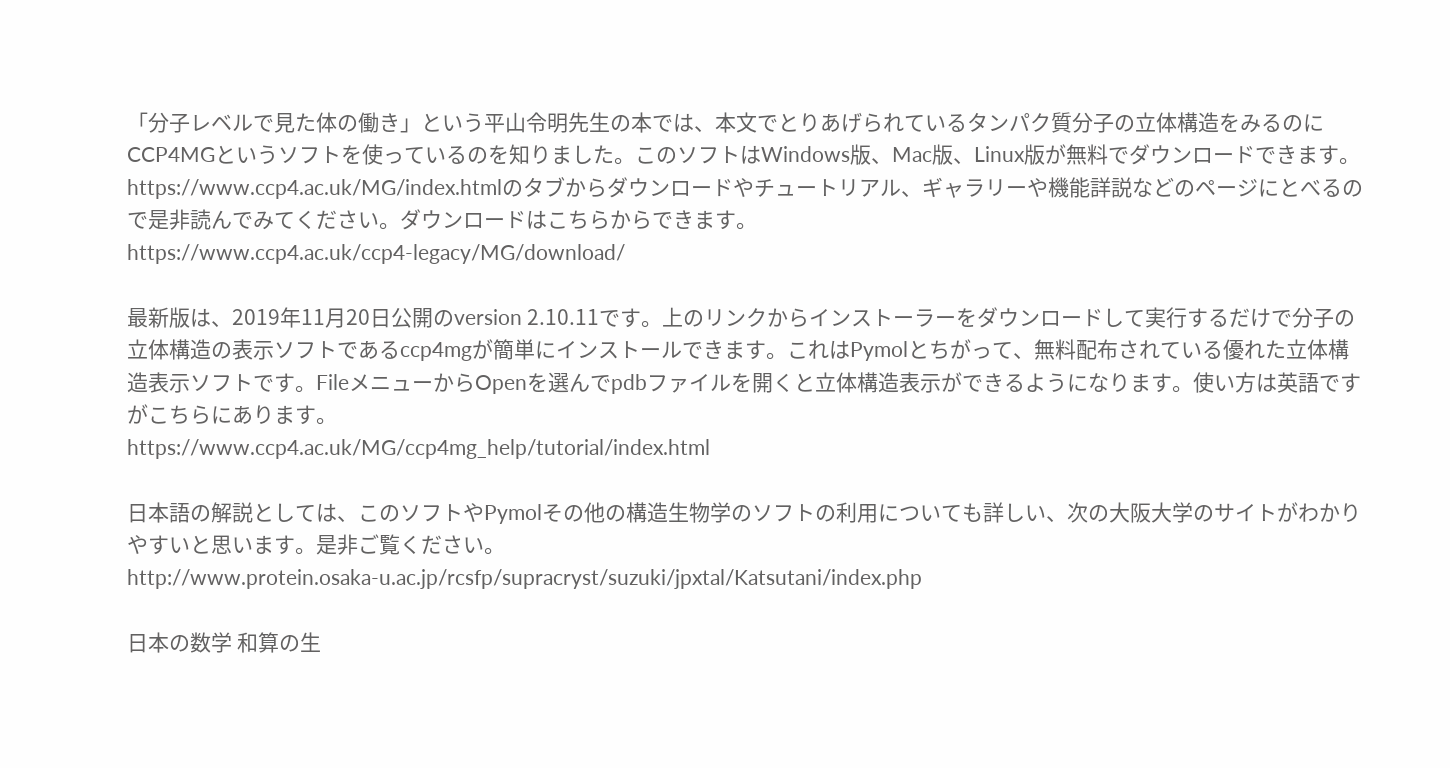「分子レベルで見た体の働き」という平山令明先生の本では、本文でとりあげられているタンパク質分子の立体構造をみるのに CCP4MGというソフトを使っているのを知りました。このソフトはWindows版、Mac版、Linux版が無料でダウンロードできます。
https://www.ccp4.ac.uk/MG/index.htmlのタブからダウンロードやチュートリアル、ギャラリーや機能詳説などのページにとべるので是非読んでみてください。ダウンロードはこちらからできます。
https://www.ccp4.ac.uk/ccp4-legacy/MG/download/

最新版は、2019年11月20日公開のversion 2.10.11です。上のリンクからインストーラーをダウンロードして実行するだけで分子の立体構造の表示ソフトであるccp4mgが簡単にインストールできます。これはPymolとちがって、無料配布されている優れた立体構造表示ソフトです。FileメニューからOpenを選んでpdbファイルを開くと立体構造表示ができるようになります。使い方は英語ですがこちらにあります。
https://www.ccp4.ac.uk/MG/ccp4mg_help/tutorial/index.html

日本語の解説としては、このソフトやPymolその他の構造生物学のソフトの利用についても詳しい、次の大阪大学のサイトがわかりやすいと思います。是非ご覧ください。
http://www.protein.osaka-u.ac.jp/rcsfp/supracryst/suzuki/jpxtal/Katsutani/index.php

日本の数学 和算の生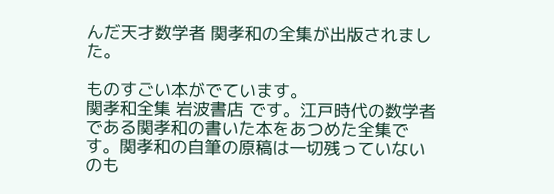んだ天才数学者 関孝和の全集が出版されました。

ものすごい本がでています。
関孝和全集 岩波書店 です。江戸時代の数学者である関孝和の書いた本をあつめた全集です。関孝和の自筆の原稿は一切残っていないのも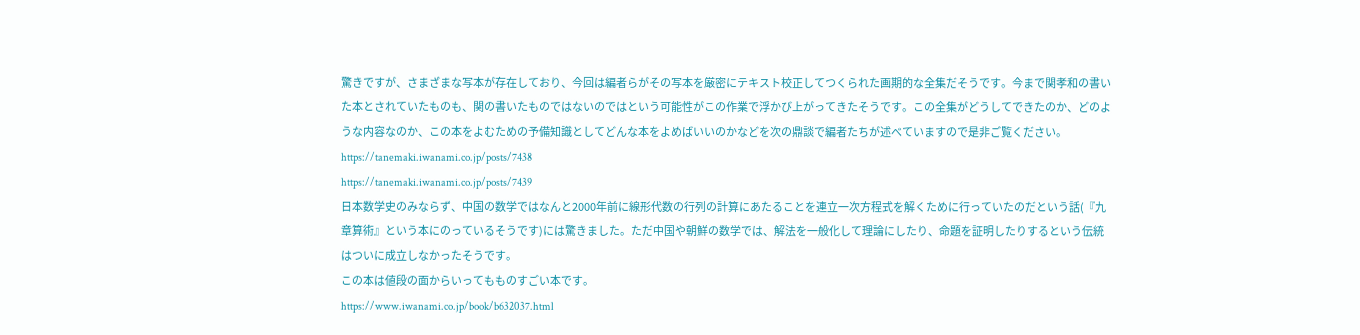驚きですが、さまざまな写本が存在しており、今回は編者らがその写本を厳密にテキスト校正してつくられた画期的な全集だそうです。今まで関孝和の書いた本とされていたものも、関の書いたものではないのではという可能性がこの作業で浮かび上がってきたそうです。この全集がどうしてできたのか、どのような内容なのか、この本をよむための予備知識としてどんな本をよめばいいのかなどを次の鼎談で編者たちが述べていますので是非ご覧ください。
https://tanemaki.iwanami.co.jp/posts/7438
https://tanemaki.iwanami.co.jp/posts/7439
日本数学史のみならず、中国の数学ではなんと2000年前に線形代数の行列の計算にあたることを連立一次方程式を解くために行っていたのだという話(『九章算術』という本にのっているそうです)には驚きました。ただ中国や朝鮮の数学では、解法を一般化して理論にしたり、命題を証明したりするという伝統はついに成立しなかったそうです。
この本は値段の面からいってもものすごい本です。
https://www.iwanami.co.jp/book/b632037.html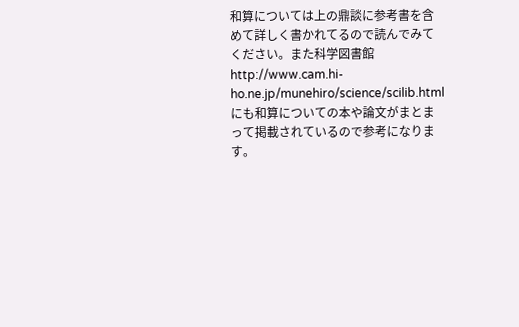和算については上の鼎談に参考書を含めて詳しく書かれてるので読んでみてください。また科学図書館
http://www.cam.hi-ho.ne.jp/munehiro/science/scilib.html
にも和算についての本や論文がまとまって掲載されているので参考になります。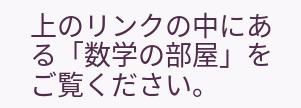上のリンクの中にある「数学の部屋」をご覧ください。